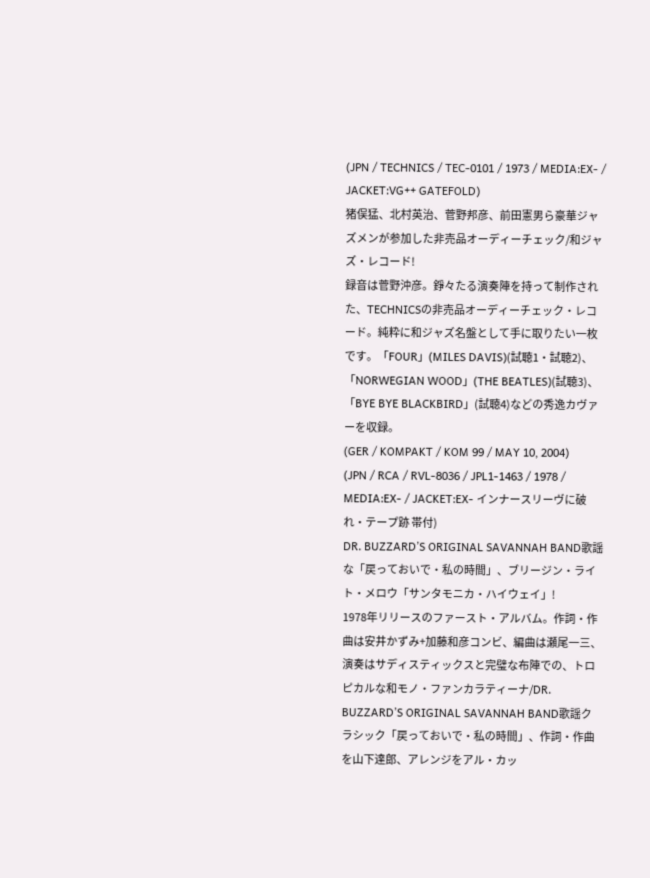(JPN / TECHNICS / TEC-0101 / 1973 / MEDIA:EX- / JACKET:VG++ GATEFOLD)
猪俣猛、北村英治、菅野邦彦、前田憲男ら豪華ジャズメンが参加した非売品オーディーチェック/和ジャズ・レコード!
録音は菅野沖彦。錚々たる演奏陣を持って制作された、TECHNICSの非売品オーディーチェック・レコード。純粋に和ジャズ名盤として手に取りたい一枚です。「FOUR」(MILES DAVIS)(試聴1・試聴2)、「NORWEGIAN WOOD」(THE BEATLES)(試聴3)、「BYE BYE BLACKBIRD」(試聴4)などの秀逸カヴァーを収録。
(GER / KOMPAKT / KOM 99 / MAY 10, 2004)
(JPN / RCA / RVL-8036 / JPL1-1463 / 1978 / MEDIA:EX- / JACKET:EX- インナースリーヴに破れ・テープ跡 帯付)
DR. BUZZARD’S ORIGINAL SAVANNAH BAND歌謡な「戻っておいで・私の時間」、ブリージン・ライト・メロウ「サンタモニカ・ハイウェイ」!
1978年リリースのファースト・アルバム。作詞・作曲は安井かずみ+加藤和彦コンビ、編曲は瀬尾一三、演奏はサディスティックスと完璧な布陣での、トロピカルな和モノ・ファンカラティーナ/DR. BUZZARD’S ORIGINAL SAVANNAH BAND歌謡クラシック「戻っておいで・私の時間」、作詞・作曲を山下達郎、アレンジをアル・カッ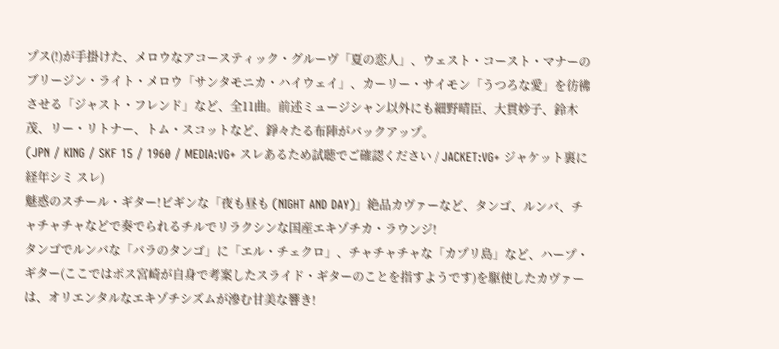プス(!)が手掛けた、メロウなアコースティック・グルーヴ「夏の恋人」、ウェスト・コースト・マナーのブリージン・ライト・メロウ「サンタモニカ・ハイウェイ」、カーリー・サイモン「うつろな愛」を彷彿させる「ジャスト・フレンド」など、全11曲。前述ミュージシャン以外にも細野晴臣、大貫妙子、鈴木茂、リー・リトナー、トム・スコットなど、錚々たる布陣がバックアップ。
(JPN / KING / SKF 15 / 1960 / MEDIA:VG+ スレあるため試聴でご確認ください / JACKET:VG+ ジャケット裏に経年シミ スレ)
魅惑のスチール・ギター!ビギンな「夜も昼も (NIGHT AND DAY)」絶品カヴァーなど、タンゴ、ルンバ、チャチャチャなどで奏でられるチルでリラクシンな国産エキゾチカ・ラウンジ!
タンゴでルンバな「バラのタンゴ」に「エル・チェクロ」、チャチャチャな「カプリ島」など、ハープ・ギター(ここではポス宮崎が自身で考案したスライド・ギターのことを指すようです)を駆使したカヴァーは、オリエンタルなエキゾチシズムが滲む甘美な響き!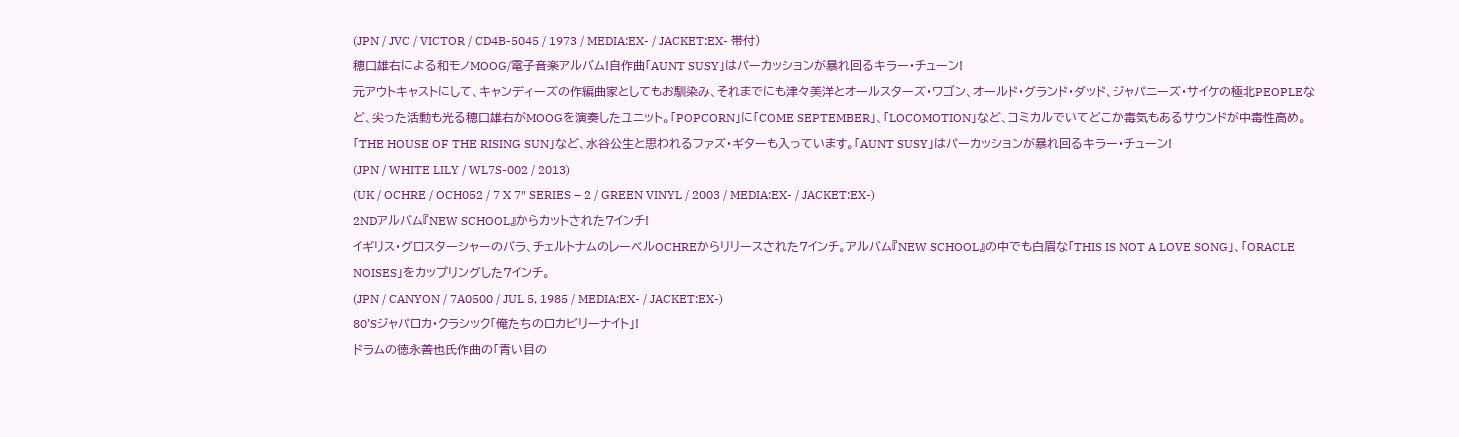(JPN / JVC / VICTOR / CD4B-5045 / 1973 / MEDIA:EX- / JACKET:EX- 帯付)
穂口雄右による和モノMOOG/電子音楽アルバム!自作曲「AUNT SUSY」はパーカッションが暴れ回るキラー・チューン!
元アウトキャストにして、キャンディーズの作編曲家としてもお馴染み、それまでにも津々美洋とオールスターズ・ワゴン、オールド・グランド・ダッド、ジャパニーズ・サイケの極北PEOPLEなど、尖った活動も光る穂口雄右がMOOGを演奏したユニット。「POPCORN」に「COME SEPTEMBER」、「LOCOMOTION」など、コミカルでいてどこか毒気もあるサウンドが中毒性高め。「THE HOUSE OF THE RISING SUN」など、水谷公生と思われるファズ・ギターも入っています。「AUNT SUSY」はパーカッションが暴れ回るキラー・チューン!
(JPN / WHITE LILY / WL7S-002 / 2013)
(UK / OCHRE / OCH052 / 7 X 7″ SERIES – 2 / GREEN VINYL / 2003 / MEDIA:EX- / JACKET:EX-)
2NDアルバム『NEW SCHOOL』からカットされた7インチ!
イギリス・グロスターシャーのバラ、チェルトナムのレーベルOCHREからリリースされた7インチ。アルバム『NEW SCHOOL』の中でも白眉な「THIS IS NOT A LOVE SONG」、「ORACLE NOISES」をカップリングした7インチ。
(JPN / CANYON / 7A0500 / JUL 5, 1985 / MEDIA:EX- / JACKET:EX-)
80’Sジャパロカ・クラシック「俺たちのロカビリーナイト」!
ドラムの徳永善也氏作曲の「青い目の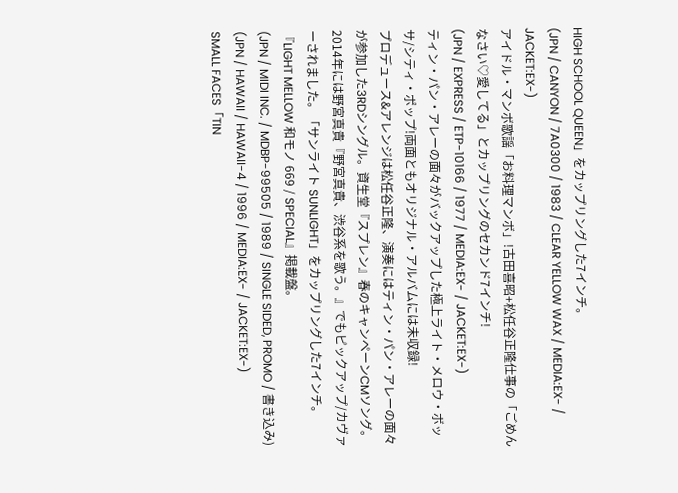HIGH SCHOOL QUEEN」をカップリングした7インチ。
(JPN / CANYON / 7A0300 / 1983 / CLEAR YELLOW WAX / MEDIA:EX- / JACKET:EX-)
アイドル・マンボ歌謡「お料理マンボ」!古田喜昭+松任谷正隆仕事の「ごめんなさい♡愛してる」とカップリングのセカンド7インチ!
(JPN / EXPRESS / ETP-10166 / 1977 / MEDIA:EX- / JACKET:EX-)
ティン・パン・アレーの面々がバックアップした極上ライト・メロウ・ボッサ/シティ・ポップ!両面ともオリジナル・アルバムには未収録!
プロデュース&アレンジは松任谷正隆、演奏にはティン・パン・アレーの面々が参加した3RDシングル。資生堂『スプレン』春のキャンペーンCMソング。2014年には野宮真貴『野宮真貴、渋谷系を歌う。』でもピックアップ/カヴァーされました。「サンライト SUNLIGHT」をカップリングした7インチ。『LIGHT MELLOW 和モノ 669 / SPECIAL』掲載盤。
(JPN / MIDI INC. / MDBP-99505 / 1989 / SINGLE SIDED, PROMO / 書き込み)
(JPN / HAWAII / HAWAII-4 / 1996 / MEDIA:EX- / JACKET:EX-)
SMALL FACES「TIN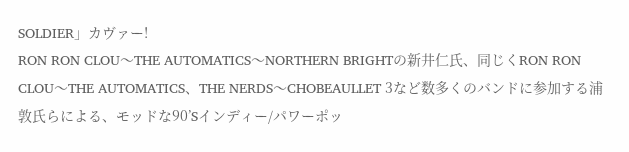SOLDIER」カヴァー!
RON RON CLOU〜THE AUTOMATICS〜NORTHERN BRIGHTの新井仁氏、同じくRON RON CLOU〜THE AUTOMATICS、THE NERDS〜CHOBEAULLET 3など数多くのバンドに参加する浦敦氏らによる、モッドな90’Sインディー/パワーポッ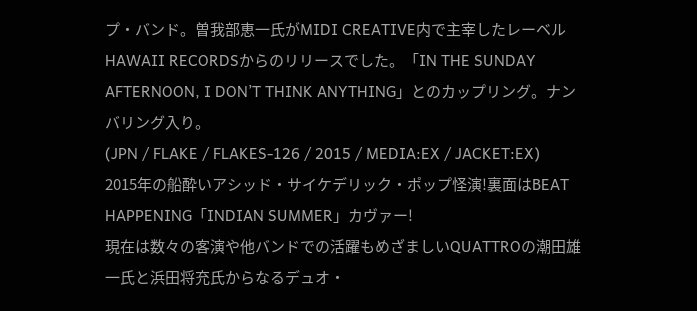プ・バンド。曽我部恵一氏がMIDI CREATIVE内で主宰したレーベルHAWAII RECORDSからのリリースでした。「IN THE SUNDAY AFTERNOON, I DON’T THINK ANYTHING」とのカップリング。ナンバリング入り。
(JPN / FLAKE / FLAKES-126 / 2015 / MEDIA:EX / JACKET:EX)
2015年の船酔いアシッド・サイケデリック・ポップ怪演!裏面はBEAT HAPPENING「INDIAN SUMMER」カヴァー!
現在は数々の客演や他バンドでの活躍もめざましいQUATTROの潮田雄一氏と浜田将充氏からなるデュオ・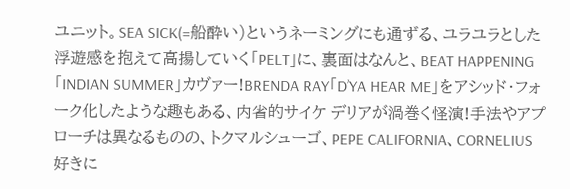ユニット。SEA SICK(=船酔い)というネーミングにも通ずる、ユラユラとした浮遊感を抱えて高揚していく「PELT」に、裏面はなんと、BEAT HAPPENING「INDIAN SUMMER」カヴァー!BRENDA RAY「D’YA HEAR ME」をアシッド・フォーク化したような趣もある、内省的サイケ デリアが渦巻く怪演!手法やアプローチは異なるものの、トクマルシューゴ、PEPE CALIFORNIA、CORNELIUS好きに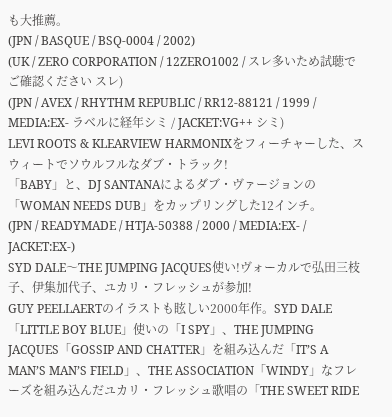も大推薦。
(JPN / BASQUE / BSQ-0004 / 2002)
(UK / ZERO CORPORATION / 12ZERO1002 / スレ多いため試聴でご確認ください スレ)
(JPN / AVEX / RHYTHM REPUBLIC / RR12-88121 / 1999 / MEDIA:EX- ラベルに経年シミ / JACKET:VG++ シミ)
LEVI ROOTS & KLEARVIEW HARMONIXをフィーチャーした、スウィートでソウルフルなダブ・トラック!
「BABY」と、DJ SANTANAによるダブ・ヴァージョンの「WOMAN NEEDS DUB」をカップリングした12インチ。
(JPN / READYMADE / HTJA-50388 / 2000 / MEDIA:EX- / JACKET:EX-)
SYD DALE〜THE JUMPING JACQUES使い!ヴォーカルで弘田三枝子、伊集加代子、ユカリ・フレッシュが参加!
GUY PEELLAERTのイラストも眩しい2000年作。SYD DALE「LITTLE BOY BLUE」使いの「I SPY」、THE JUMPING JACQUES「GOSSIP AND CHATTER」を組み込んだ「IT’S A MAN’S MAN’S FIELD」、THE ASSOCIATION「WINDY」なフレーズを組み込んだユカリ・フレッシュ歌唱の「THE SWEET RIDE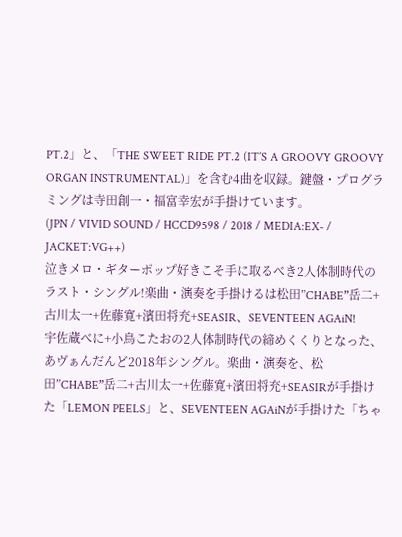PT.2」と、「THE SWEET RIDE PT.2 (IT’S A GROOVY GROOVY ORGAN INSTRUMENTAL)」を含む4曲を収録。鍵盤・プログラミングは寺田創一・福富幸宏が手掛けています。
(JPN / VIVID SOUND / HCCD9598 / 2018 / MEDIA:EX- / JACKET:VG++)
泣きメロ・ギターポップ好きこそ手に取るべき2人体制時代のラスト・シングル!楽曲・演奏を手掛けるは松田”CHABE”岳二+古川太一+佐藤寛+濱田将充+SEASIR、SEVENTEEN AGAiN!
宇佐蔵べに+小鳥こたおの2人体制時代の締めくくりとなった、あヴぁんだんど2018年シングル。楽曲・演奏を、松田”CHABE”岳二+古川太一+佐藤寛+濱田将充+SEASIRが手掛けた「LEMON PEELS」と、SEVENTEEN AGAiNが手掛けた「ちゃ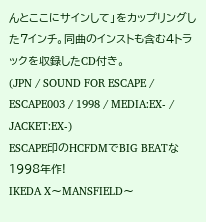んとここにサインして」をカップリングした7インチ。同曲のインストも含む4トラックを収録したCD付き。
(JPN / SOUND FOR ESCAPE / ESCAPE003 / 1998 / MEDIA:EX- / JACKET:EX-)
ESCAPE印のHCFDMでBIG BEATな1998年作!
IKEDA X〜MANSFIELD〜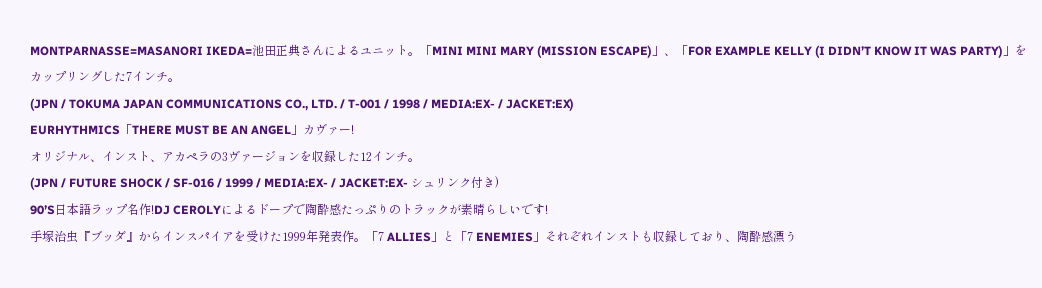MONTPARNASSE=MASANORI IKEDA=池田正典さんによるユニット。「MINI MINI MARY (MISSION ESCAPE)」、「FOR EXAMPLE KELLY (I DIDN’T KNOW IT WAS PARTY)」をカップリングした7インチ。
(JPN / TOKUMA JAPAN COMMUNICATIONS CO., LTD. / T-001 / 1998 / MEDIA:EX- / JACKET:EX)
EURHYTHMICS「THERE MUST BE AN ANGEL」カヴァー!
オリジナル、インスト、アカペラの3ヴァージョンを収録した12インチ。
(JPN / FUTURE SHOCK / SF-016 / 1999 / MEDIA:EX- / JACKET:EX- シュリンク付き)
90’S日本語ラップ名作!DJ CEROLYによるドープで陶酔感たっぷりのトラックが素晴らしいです!
手塚治虫『ブッダ』からインスパイアを受けた1999年発表作。「7 ALLIES」と「7 ENEMIES」それぞれインストも収録しており、陶酔感漂う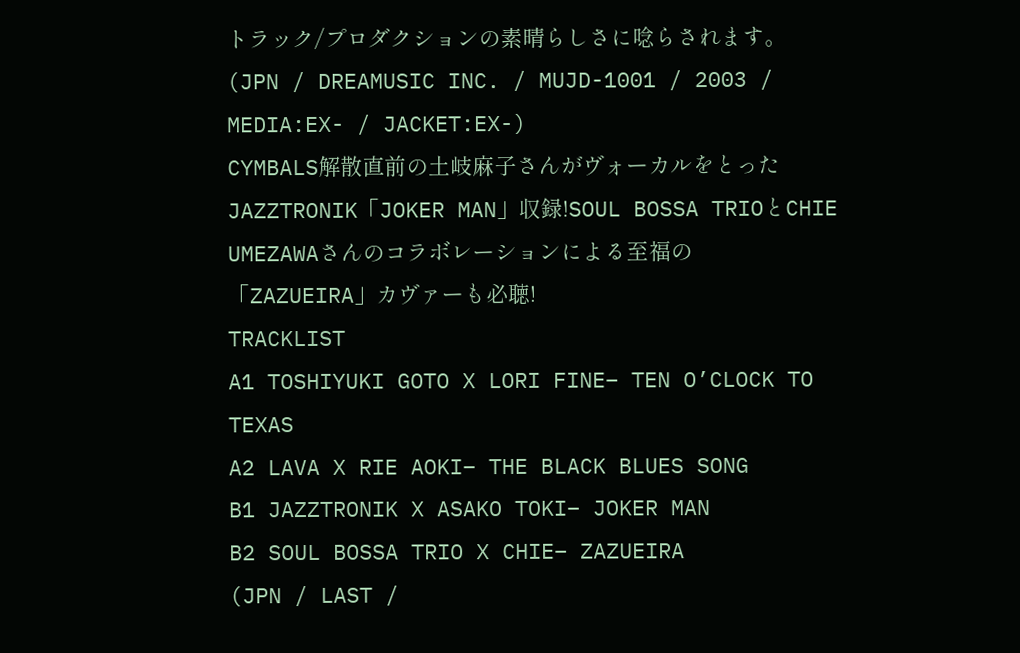トラック/プロダクションの素晴らしさに唸らされます。
(JPN / DREAMUSIC INC. / MUJD-1001 / 2003 / MEDIA:EX- / JACKET:EX-)
CYMBALS解散直前の土岐麻子さんがヴォーカルをとったJAZZTRONIK「JOKER MAN」収録!SOUL BOSSA TRIOとCHIE UMEZAWAさんのコラボレーションによる至福の「ZAZUEIRA」カヴァーも必聴!
TRACKLIST
A1 TOSHIYUKI GOTO X LORI FINE– TEN O’CLOCK TO TEXAS
A2 LAVA X RIE AOKI– THE BLACK BLUES SONG
B1 JAZZTRONIK X ASAKO TOKI– JOKER MAN
B2 SOUL BOSSA TRIO X CHIE– ZAZUEIRA
(JPN / LAST /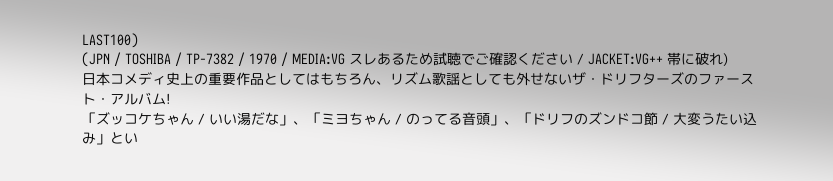LAST100)
(JPN / TOSHIBA / TP-7382 / 1970 / MEDIA:VG スレあるため試聴でご確認ください / JACKET:VG++ 帯に破れ)
日本コメディ史上の重要作品としてはもちろん、リズム歌謡としても外せないザ・ドリフターズのファースト・アルバム!
「ズッコケちゃん / いい湯だな」、「ミヨちゃん / のってる音頭」、「ドリフのズンドコ節 / 大変うたい込み」とい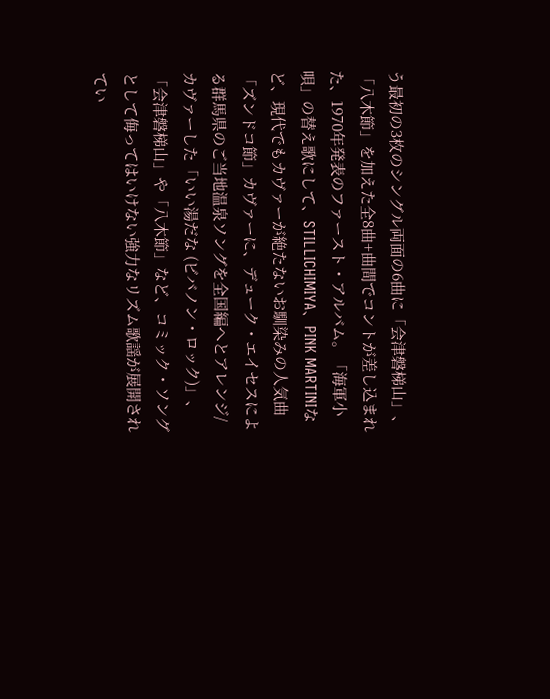う最初の3枚のシングル両面の6曲に「会津磐梯山」、「八木節」を加えた全8曲+曲間でコントが差し込まれた、1970年発表のファースト・アルバム。「海軍小唄」の替え歌にして、STILLICHIMIYA、PINK MARTINIなど、現代でもカヴァーが絶たないお馴染みの人気曲「ズンドコ節」カヴァーに、デューク・エイセスによる群馬県のご当地温泉ソングを全国編へとアレンジ/カヴァーした「いい湯だな (ビバノン・ロック)」、「会津磐梯山」や「八木節」など、コミック・ソングとして侮ってはいけない強力なリズム歌謡が展開されてい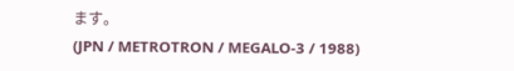ます。
(JPN / METROTRON / MEGALO-3 / 1988)